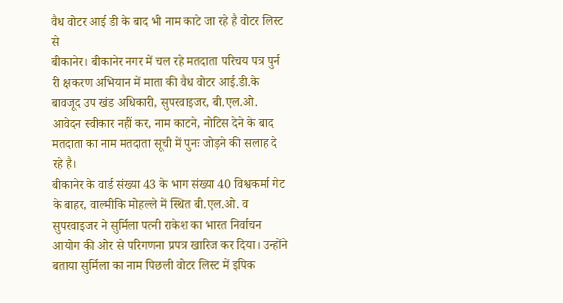वैध वोटर आई डी के बाद भी नाम काटे जा रहे है वोटर लिस्ट से
बीकानेर। बीकानेर नगर में चल रहे मतदाता परिचय पत्र पुर्न री क्षकरण अभियान में माता की वैध वोटर आई.डी.के बावजूद उप खंड अधिकारी, सुपरवाइजर, बी.एल.ओ. आवेदन स्वीकार नहीं कर, नाम काटने, नोटिस देने के बाद मतदाता का नाम मतदाता सूची में पुनः जोड़ने की सलाह दे रहे है।
बीकानेर के वार्ड संख्या 43 के भाग संख्या 40 विश्वकर्मा गेट के बाहर, वाल्मीकि मोहल्ले में स्थित बी.एल.ओ. व सुपरवाइजर ने सुर्मिला पत्नी राकेश का भारत निर्वाचन आयोग की ओर से परिगणना प्रपत्र खारिज कर दिया। उन्होंने बताया सुर्मिला का नाम पिछली वोटर लिस्ट में इपिक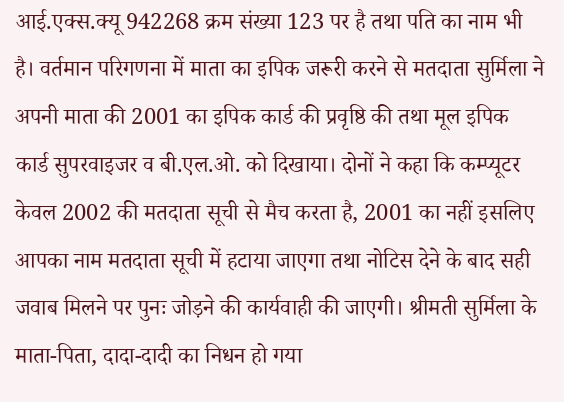आई.एक्स.क्यू 942268 क्रम संख्या 123 पर है तथा पति का नाम भी है। वर्तमान परिगणना में माता का इपिक जरूरी करने से मतदाता सुर्मिला ने अपनी माता की 2001 का इपिक कार्ड की प्रवृष्ठि की तथा मूल इपिक कार्ड सुपरवाइजर व बी.एल.ओ. को दिखाया। दोनों ने कहा कि कम्प्यूटर केवल 2002 की मतदाता सूची से मैच करता है, 2001 का नहीं इसलिए आपका नाम मतदाता सूची में हटाया जाएगा तथा नोटिस देने के बाद सही जवाब मिलने पर पुनः जोड़ने की कार्यवाही की जाएगी। श्रीमती सुर्मिला के माता-पिता, दादा-दादी का निधन हो गया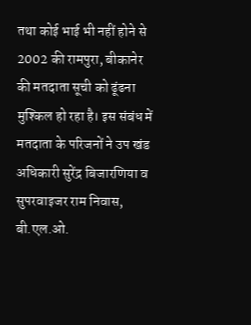तथा कोई भाई भी नहीं होने से 2002 की रामपुरा, बीकानेर की मतदाता सूची को ढूंढना मुश्किल हो रहा है। इस संबंध में मतदाता के परिजनों ने उप खंड अधिकारी सुरेंद्र बिजारणिया व सुपरवाइजर राम निवास, बी.एल.ओ.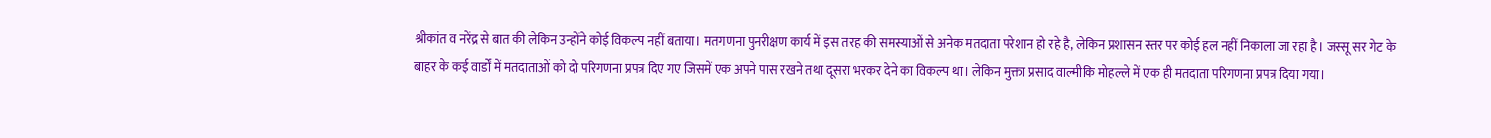श्रीकांत व नरेंद्र से बात की लेकिन उन्होंने कोई विकल्प नहीं बताया। मतगणना पुनरीक्षण कार्य में इस तरह की समस्याओं से अनेक मतदाता परेशान हो रहे है, लेकिन प्रशासन स्तर पर कोई हल नहीं निकाला जा रहा है। जस्सू सर गेट के बाहर के कई वार्डों में मतदाताओं को दो परिगणना प्रपत्र दिए गए जिसमें एक अपने पास रखने तथा दूसरा भरकर देने का विकल्प था। लेकिन मुक्ता प्रसाद वाल्मीकि मोहल्ले में एक ही मतदाता परिगणना प्रपत्र दिया गया।